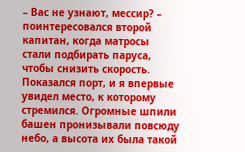– Вас не узнают, мессир? – поинтересовался второй капитан, когда матросы стали подбирать паруса, чтобы снизить скорость.
Показался порт, и я впервые увидел место, к которому стремился. Огромные шпили башен пронизывали повсюду небо, а высота их была такой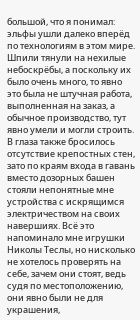большой, что я понимал: эльфы ушли далеко вперёд по технологиям в этом мире. Шпили тянули на нехилые небоскрёбы, а поскольку их было очень много, то явно это была не штучная работа, выполненная на заказ, а обычное производство, тут явно умели и могли строить. В глаза также бросилось отсутствие крепостных стен, зато по краям входа в гавань вместо дозорных башен стояли непонятные мне устройства с искрящимся электричеством на своих навершиях. Всё это напоминало мне игрушки Николы Теслы, но нисколько не хотелось проверять на себе, зачем они стоят, ведь судя по местоположению, они явно были не для украшения,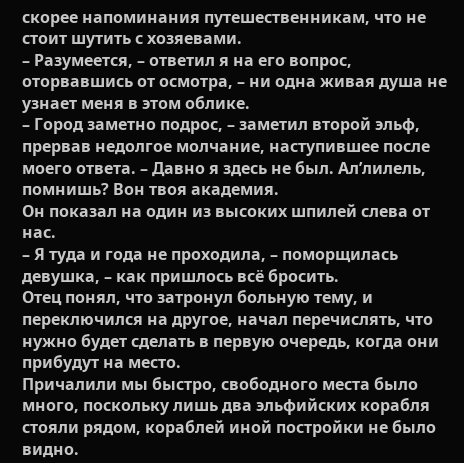скорее напоминания путешественникам, что не стоит шутить с хозяевами.
– Разумеется, – ответил я на его вопрос, оторвавшись от осмотра, – ни одна живая душа не узнает меня в этом облике.
– Город заметно подрос, – заметил второй эльф, прервав недолгое молчание, наступившее после моего ответа. – Давно я здесь не был. Ал’лилель, помнишь? Вон твоя академия.
Он показал на один из высоких шпилей слева от нас.
– Я туда и года не проходила, – поморщилась девушка, – как пришлось всё бросить.
Отец понял, что затронул больную тему, и переключился на другое, начал перечислять, что нужно будет сделать в первую очередь, когда они прибудут на место.
Причалили мы быстро, свободного места было много, поскольку лишь два эльфийских корабля стояли рядом, кораблей иной постройки не было видно.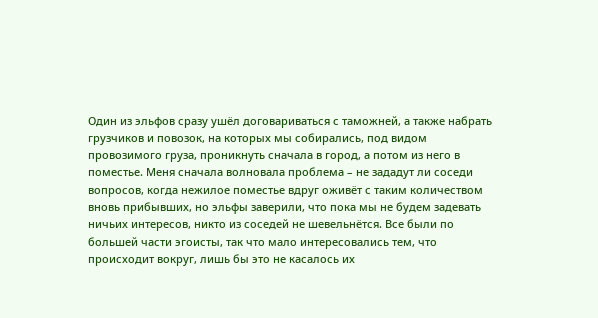Один из эльфов сразу ушёл договариваться с таможней, а также набрать грузчиков и повозок, на которых мы собирались, под видом провозимого груза, проникнуть сначала в город, а потом из него в поместье. Меня сначала волновала проблема – не зададут ли соседи вопросов, когда нежилое поместье вдруг оживёт с таким количеством вновь прибывших, но эльфы заверили, что пока мы не будем задевать ничьих интересов, никто из соседей не шевельнётся. Все были по большей части эгоисты, так что мало интересовались тем, что происходит вокруг, лишь бы это не касалось их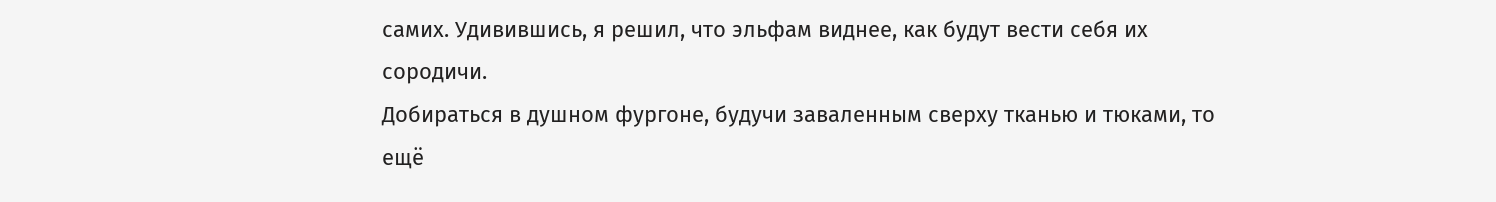самих. Удивившись, я решил, что эльфам виднее, как будут вести себя их сородичи.
Добираться в душном фургоне, будучи заваленным сверху тканью и тюками, то ещё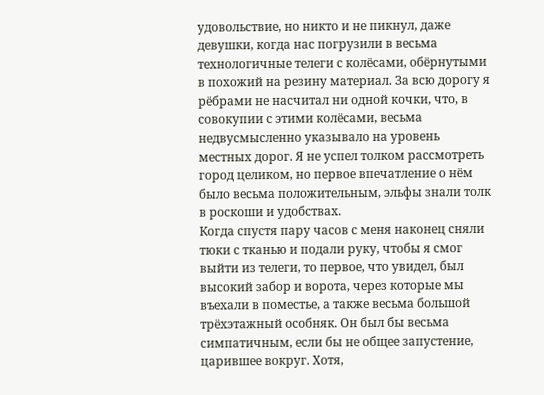удовольствие, но никто и не пикнул, даже девушки, когда нас погрузили в весьма технологичные телеги с колёсами, обёрнутыми в похожий на резину материал. За всю дорогу я рёбрами не насчитал ни одной кочки, что, в совокупии с этими колёсами, весьма недвусмысленно указывало на уровень местных дорог. Я не успел толком рассмотреть город целиком, но первое впечатление о нём было весьма положительным, эльфы знали толк в роскоши и удобствах.
Когда спустя пару часов с меня наконец сняли тюки с тканью и подали руку, чтобы я смог выйти из телеги, то первое, что увидел, был высокий забор и ворота, через которые мы въехали в поместье, а также весьма большой трёхэтажный особняк. Он был бы весьма симпатичным, если бы не общее запустение, царившее вокруг. Хотя,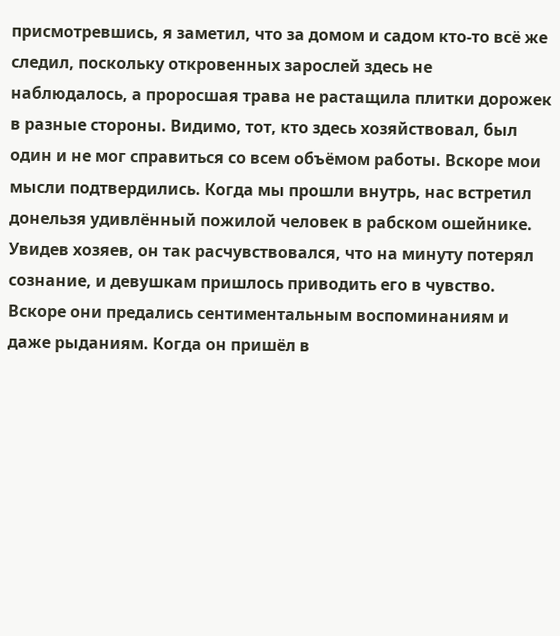присмотревшись, я заметил, что за домом и садом кто-то всё же следил, поскольку откровенных зарослей здесь не наблюдалось, а проросшая трава не растащила плитки дорожек в разные стороны. Видимо, тот, кто здесь хозяйствовал, был один и не мог справиться со всем объёмом работы. Вскоре мои мысли подтвердились. Когда мы прошли внутрь, нас встретил донельзя удивлённый пожилой человек в рабском ошейнике. Увидев хозяев, он так расчувствовался, что на минуту потерял сознание, и девушкам пришлось приводить его в чувство.
Вскоре они предались сентиментальным воспоминаниям и даже рыданиям. Когда он пришёл в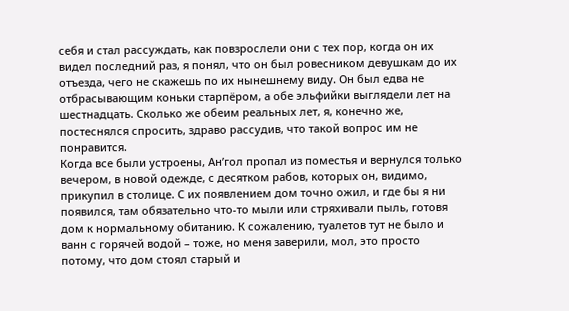себя и стал рассуждать, как повзрослели они с тех пор, когда он их видел последний раз, я понял, что он был ровесником девушкам до их отъезда, чего не скажешь по их нынешнему виду. Он был едва не отбрасывающим коньки старпёром, а обе эльфийки выглядели лет на шестнадцать. Сколько же обеим реальных лет, я, конечно же, постеснялся спросить, здраво рассудив, что такой вопрос им не понравится.
Когда все были устроены, Ан’гол пропал из поместья и вернулся только вечером, в новой одежде, с десятком рабов, которых он, видимо, прикупил в столице. С их появлением дом точно ожил, и где бы я ни появился, там обязательно что-то мыли или стряхивали пыль, готовя дом к нормальному обитанию. К сожалению, туалетов тут не было и ванн с горячей водой – тоже, но меня заверили, мол, это просто потому, что дом стоял старый и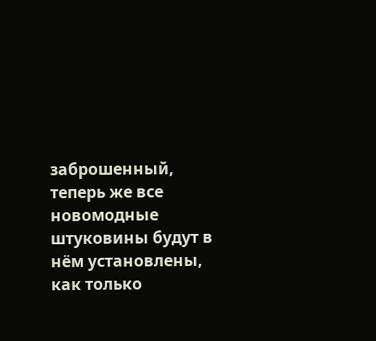заброшенный, теперь же все новомодные штуковины будут в нём установлены, как только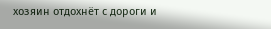хозяин отдохнёт с дороги и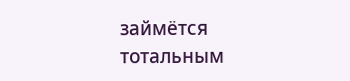займётся тотальным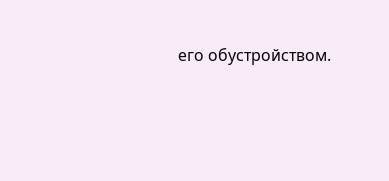его обустройством.